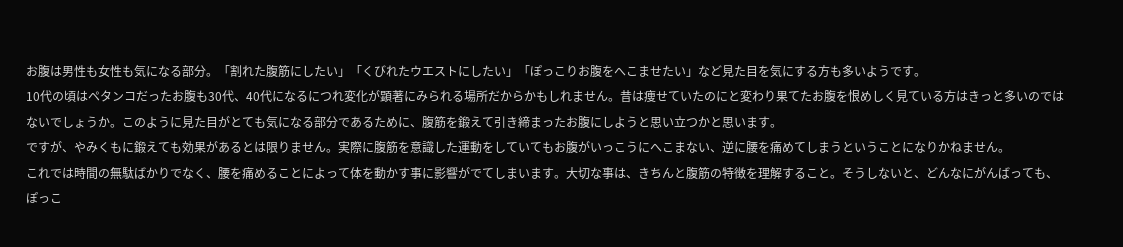お腹は男性も女性も気になる部分。「割れた腹筋にしたい」「くびれたウエストにしたい」「ぽっこりお腹をへこませたい」など見た目を気にする方も多いようです。
10代の頃はペタンコだったお腹も30代、40代になるにつれ変化が顕著にみられる場所だからかもしれません。昔は痩せていたのにと変わり果てたお腹を恨めしく見ている方はきっと多いのではないでしょうか。このように見た目がとても気になる部分であるために、腹筋を鍛えて引き締まったお腹にしようと思い立つかと思います。
ですが、やみくもに鍛えても効果があるとは限りません。実際に腹筋を意識した運動をしていてもお腹がいっこうにへこまない、逆に腰を痛めてしまうということになりかねません。
これでは時間の無駄ばかりでなく、腰を痛めることによって体を動かす事に影響がでてしまいます。大切な事は、きちんと腹筋の特徴を理解すること。そうしないと、どんなにがんばっても、ぽっこ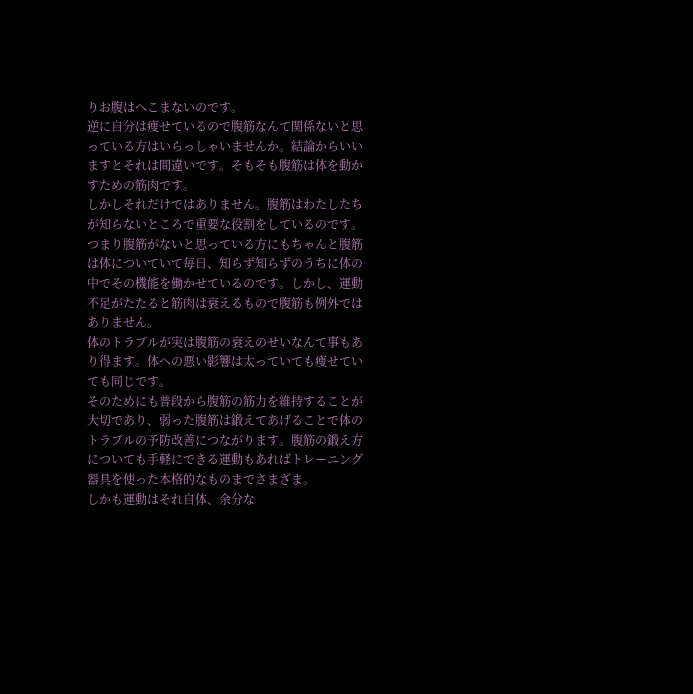りお腹はへこまないのです。
逆に自分は痩せているので腹筋なんて関係ないと思っている方はいらっしゃいませんか。結論からいいますとそれは間違いです。そもそも腹筋は体を動かすための筋肉です。
しかしそれだけではありません。腹筋はわたしたちが知らないところで重要な役割をしているのです。つまり腹筋がないと思っている方にもちゃんと腹筋は体についていて毎日、知らず知らずのうちに体の中でその機能を働かせているのです。しかし、運動不足がたたると筋肉は衰えるもので腹筋も例外ではありません。
体のトラブルが実は腹筋の衰えのせいなんて事もあり得ます。体への悪い影響は太っていても痩せていても同じです。
そのためにも普段から腹筋の筋力を維持することが大切であり、弱った腹筋は鍛えてあげることで体のトラブルの予防改善につながります。腹筋の鍛え方についても手軽にできる運動もあればトレーニング器具を使った本格的なものまでさまざま。
しかも運動はそれ自体、余分な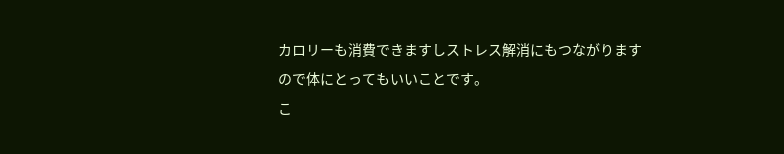カロリーも消費できますしストレス解消にもつながりますので体にとってもいいことです。
こ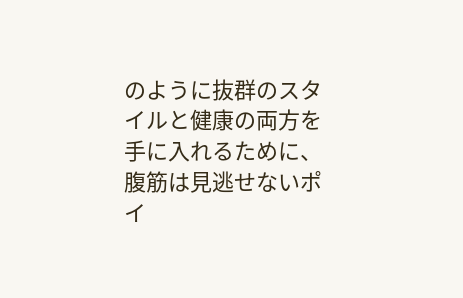のように抜群のスタイルと健康の両方を手に入れるために、腹筋は見逃せないポイ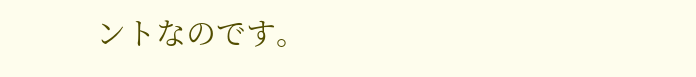ントなのです。